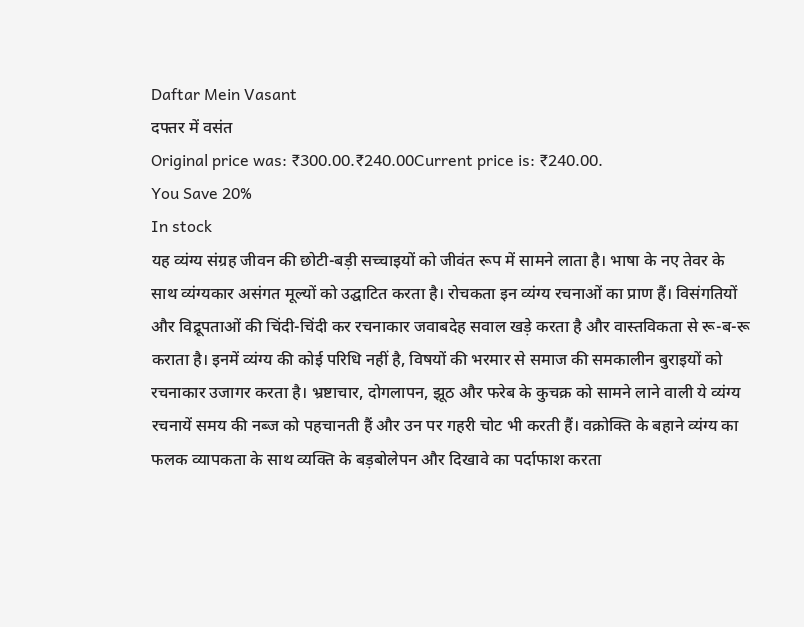Daftar Mein Vasant
दफ्तर में वसंत
Original price was: ₹300.00.₹240.00Current price is: ₹240.00.
You Save 20%
In stock
यह व्यंग्य संग्रह जीवन की छोटी-बड़ी सच्चाइयों को जीवंत रूप में सामने लाता है। भाषा के नए तेवर के साथ व्यंग्यकार असंगत मूल्यों को उद्घाटित करता है। रोचकता इन व्यंग्य रचनाओं का प्राण हैं। विसंगतियों और विद्रूपताओं की चिंदी-चिंदी कर रचनाकार जवाबदेह सवाल खड़े करता है और वास्तविकता से रू-ब-रू कराता है। इनमें व्यंग्य की कोई परिधि नहीं है, विषयों की भरमार से समाज की समकालीन बुराइयों को रचनाकार उजागर करता है। भ्रष्टाचार, दोगलापन, झूठ और फरेब के कुचक्र को सामने लाने वाली ये व्यंग्य रचनायें समय की नब्ज को पहचानती हैं और उन पर गहरी चोट भी करती हैं। वक्रोक्ति के बहाने व्यंग्य का फलक व्यापकता के साथ व्यक्ति के बड़बोलेपन और दिखावे का पर्दाफाश करता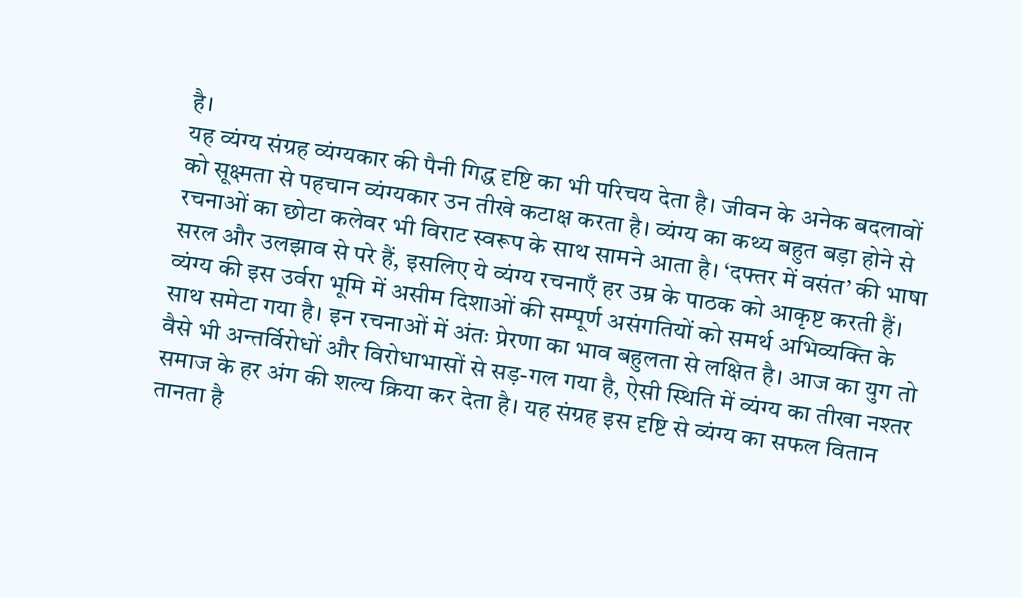है।
यह व्यंग्य संग्रह व्यंग्यकार की पैनी गिद्ध दृष्टि का भी परिचय देता है। जीवन के अनेक बदलावों को सूक्ष्मता से पहचान व्यंग्यकार उन तीखे कटाक्ष करता है। व्यंग्य का कथ्य बहुत बड़ा होने से रचनाओं का छोटा कलेवर भी विराट स्वरूप के साथ सामने आता है। ‘दफ्तर में वसंत’ की भाषा सरल और उलझाव से परे हैं, इसलिए ये व्यंग्य रचनाएँ हर उम्र के पाठक को आकृष्ट करती हैं। व्यंग्य की इस उर्वरा भूमि में असीम दिशाओं की सम्पूर्ण असंगतियों को समर्थ अभिव्यक्ति के साथ समेटा गया है। इन रचनाओं में अंतः प्रेरणा का भाव बहुलता से लक्षित है। आज का युग तो वैसे भी अन्तर्विरोधों और विरोधाभासों से सड़-गल गया है, ऐसी स्थिति में व्यंग्य का तीखा नश्तर समाज के हर अंग की शल्य क्रिया कर देता है। यह संग्रह इस दृष्टि से व्यंग्य का सफल वितान तानता है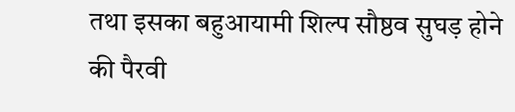तथा इसका बहुआयामी शिल्प सौष्ठव सुघड़ होने की पैरवी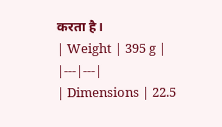करता है।
| Weight | 395 g |
|---|---|
| Dimensions | 22.5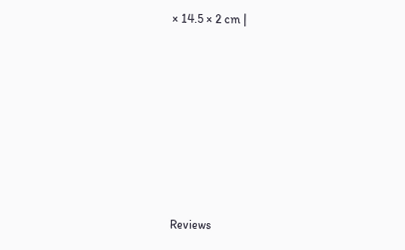× 14.5 × 2 cm |







Reviews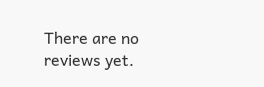There are no reviews yet.